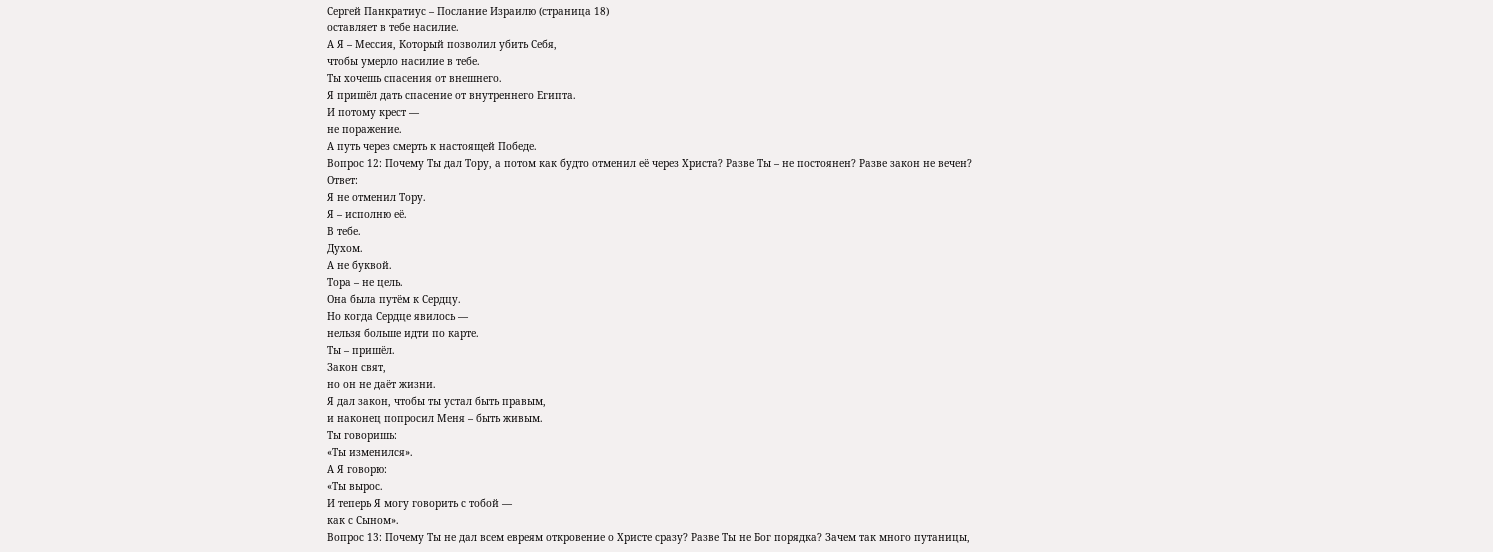Сергей Панкратиус – Послание Израилю (страница 18)
оставляет в тебе насилие.
А Я – Мессия, Который позволил убить Себя,
чтобы умерло насилие в тебе.
Ты хочешь спасения от внешнего.
Я пришёл дать спасение от внутреннего Египта.
И потому крест —
не поражение.
А путь через смерть к настоящей Победе.
Вопрос 12: Почему Ты дал Тору, а потом как будто отменил её через Христа? Разве Ты – не постоянен? Разве закон не вечен?
Ответ:
Я не отменил Тору.
Я – исполню её.
В тебе.
Духом.
А не буквой.
Тора – не цель.
Она была путём к Сердцу.
Но когда Сердце явилось —
нельзя больше идти по карте.
Ты – пришёл.
Закон свят,
но он не даёт жизни.
Я дал закон, чтобы ты устал быть правым,
и наконец попросил Меня – быть живым.
Ты говоришь:
«Ты изменился».
А Я говорю:
«Ты вырос.
И теперь Я могу говорить с тобой —
как с Сыном».
Вопрос 13: Почему Ты не дал всем евреям откровение о Христе сразу? Разве Ты не Бог порядка? Зачем так много путаницы,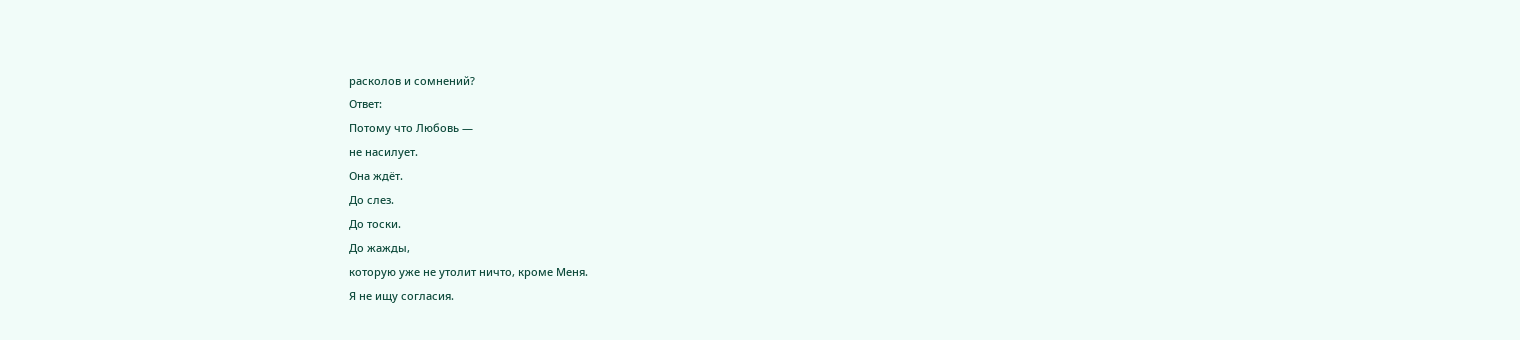расколов и сомнений?
Ответ:
Потому что Любовь —
не насилует.
Она ждёт.
До слез.
До тоски.
До жажды,
которую уже не утолит ничто, кроме Меня.
Я не ищу согласия.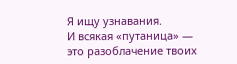Я ищу узнавания.
И всякая «путаница» —
это разоблачение твоих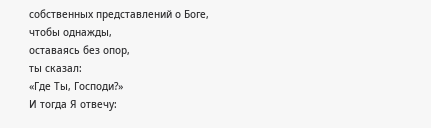собственных представлений о Боге,
чтобы однажды,
оставаясь без опор,
ты сказал:
«Где Ты, Господи?»
И тогда Я отвечу: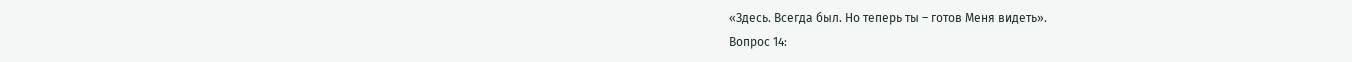«Здесь. Всегда был. Но теперь ты – готов Меня видеть».
Вопрос 14: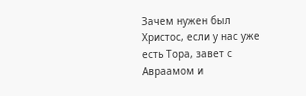Зачем нужен был Христос, если у нас уже есть Тора, завет с Авраамом и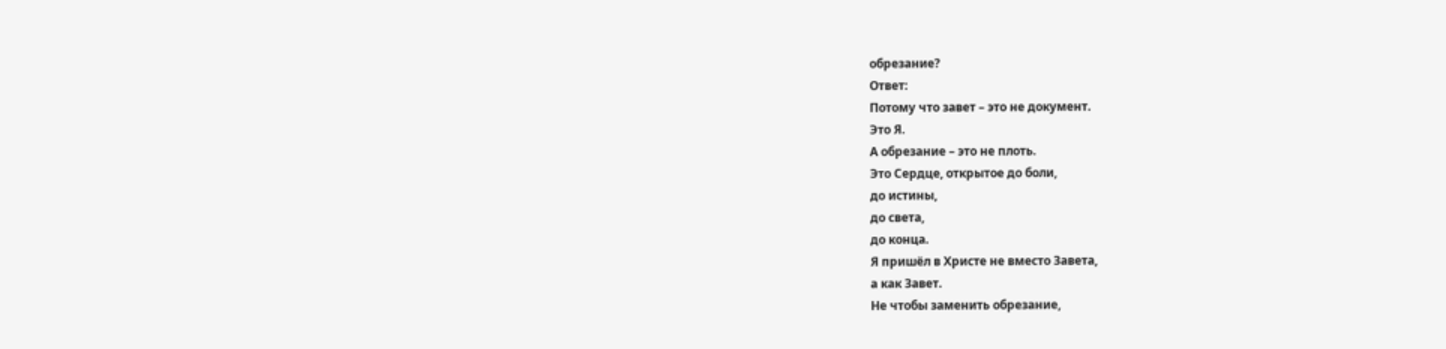обрезание?
Ответ:
Потому что завет – это не документ.
Это Я.
А обрезание – это не плоть.
Это Сердце, открытое до боли,
до истины,
до света,
до конца.
Я пришёл в Христе не вместо Завета,
а как Завет.
Не чтобы заменить обрезание,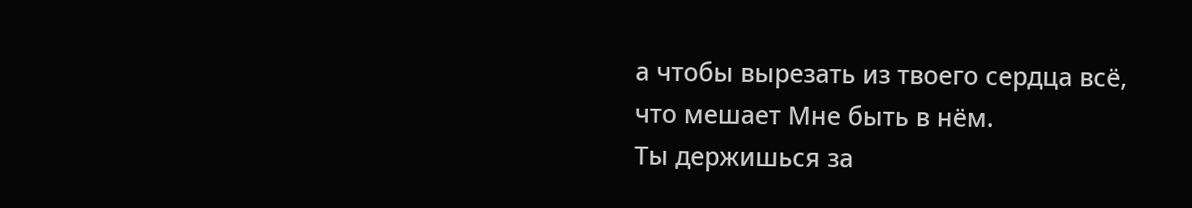а чтобы вырезать из твоего сердца всё,
что мешает Мне быть в нём.
Ты держишься за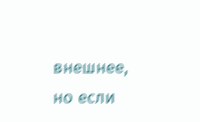внешнее,
но если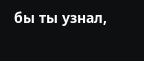бы ты узнал,